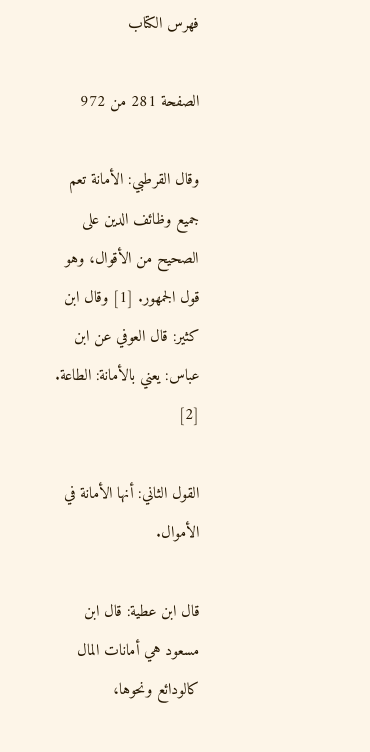فهرس الكتاب

الصفحة 281 من 972

وقال القرطبي: الأمانة تعم جميع وظائف الدين على الصحيح من الأقوال، وهو قول الجمهور. [1] وقال ابن كثير: قال العوفي عن ابن عباس: يعني بالأمانة: الطاعة. [2]

القول الثاني: أنها الأمانة في الأموال.

قال ابن عطية: قال ابن مسعود هي أمانات المال كالودائع ونحوها،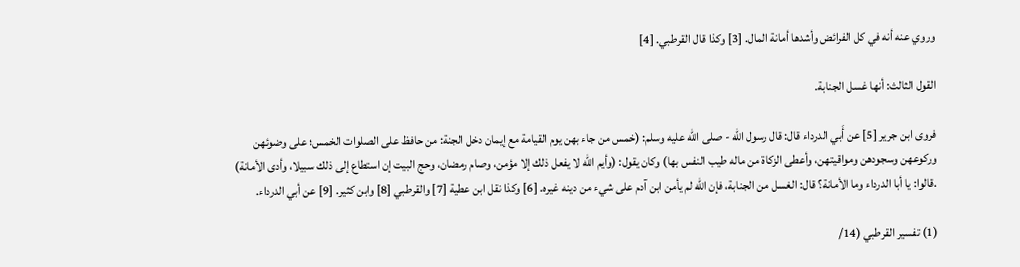وروي عنه أنه في كل الفرائض وأشدها أمانة المال. [3] وكذا قال القرطبي. [4]

القول الثالث: أنها غسل الجنابة.

فروى ابن جرير [5] عن أَبي الدرداء قال: قال رسول الله - صلى الله عليه وسلم: (خمس من جاء بهن يوم القيامة مع إيمان دخل الجنة: من حافظ على الصلوات الخمس؛ على وضوئهن وركوعهن وسجودهن ومواقيتهن، وأعطى الزكاة من ماله طيب النفس بها) وكان يقول: (وأيم الله لا يفعل ذلك إلا مؤمن، وصام رمضان، وحج البيت إن استطاع إلى ذلك سبيلا، وأدى الأمانة) .قالوا: يا أبا الدرداء وما الأمانة؟ قال: الغسل من الجنابة، فإن الله لم يأمن ابن آدم على شيء من دينه غيره. [6] وكذا نقل ابن عطية [7] والقرطبي [8] وابن كثير. [9] عن أبي الدرداء.

(1) تفسير القرطبي (14/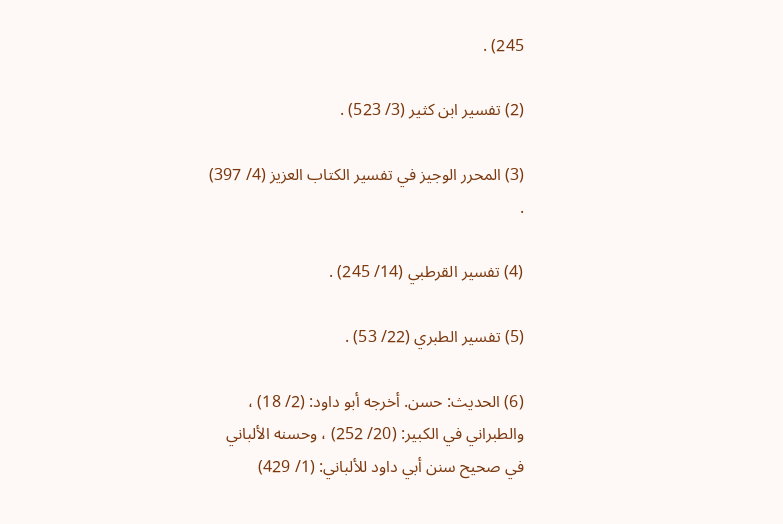245) .

(2) تفسير ابن كثير (3/ 523) .

(3) المحرر الوجيز في تفسير الكتاب العزيز (4/ 397) .

(4) تفسير القرطبي (14/ 245) .

(5) تفسير الطبري (22/ 53) .

(6) الحديث: حسن. أخرجه أبو داود: (2/ 18) ، والطبراني في الكبير: (20/ 252) ، وحسنه الألباني في صحيح سنن أبي داود للألباني: (1/ 429)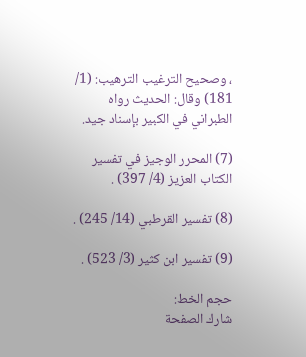، وصحيح الترغيب الترهيب: (1/ 181) وقال: الحديث رواه الطبراني في الكبير بإسناد جيد.

(7) المحرر الوجيز في تفسير الكتاب العزيز (4/ 397) .

(8) تفسير القرطبي (14/ 245) .

(9) تفسير ابن كثير (3/ 523) .

حجم الخط:
شارك الصفحة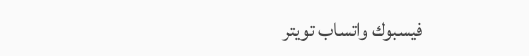فيسبوك واتساب تويتر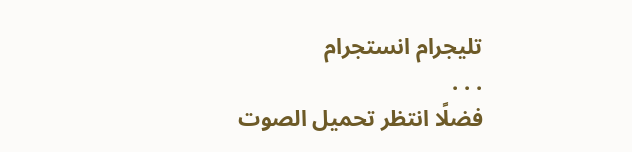تليجرام انستجرام
. . .
فضلًا انتظر تحميل الصوت